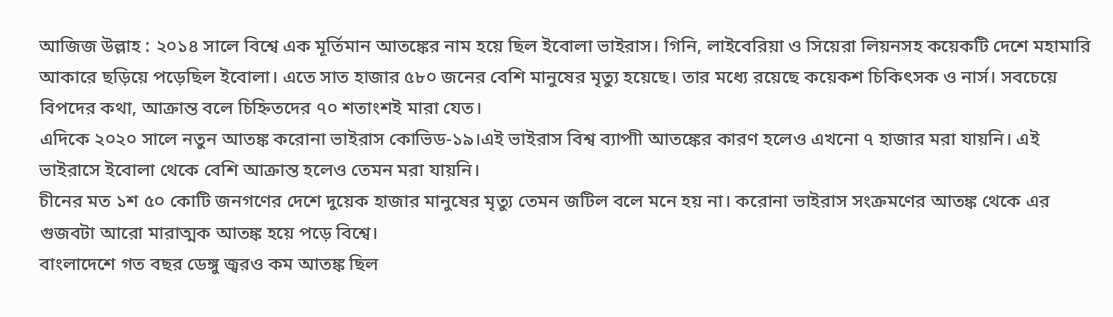আজিজ উল্লাহ : ২০১৪ সালে বিশ্বে এক মূর্তিমান আতঙ্কের নাম হয়ে ছিল ইবোলা ভাইরাস। গিনি, লাইবেরিয়া ও সিয়েরা লিয়নসহ কয়েকটি দেশে মহামারি আকারে ছড়িয়ে পড়েছিল ইবোলা। এতে সাত হাজার ৫৮০ জনের বেশি মানুষের মৃত্যু হয়েছে। তার মধ্যে রয়েছে কয়েকশ চিকিৎসক ও নার্স। সবচেয়ে বিপদের কথা, আক্রান্ত বলে চিহ্নিতদের ৭০ শতাংশই মারা যেত।
এদিকে ২০২০ সালে নতুন আতঙ্ক করোনা ভাইরাস কোভিড-১৯।এই ভাইরাস বিশ্ব ব্যাপাী আতঙ্কের কারণ হলেও এখনো ৭ হাজার মরা যায়নি। এই ভাইরাসে ইবোলা থেকে বেশি আক্রান্ত হলেও তেমন মরা যায়নি।
চীনের মত ১শ ৫০ কোটি জনগণের দেশে দুয়েক হাজার মানুষের মৃত্যু তেমন জটিল বলে মনে হয় না। করোনা ভাইরাস সংক্রমণের আতঙ্ক থেকে এর গুজবটা আরো মারাত্মক আতঙ্ক হয়ে পড়ে বিশ্বে।
বাংলাদেশে গত বছর ডেঙ্গু জ্বরও কম আতঙ্ক ছিল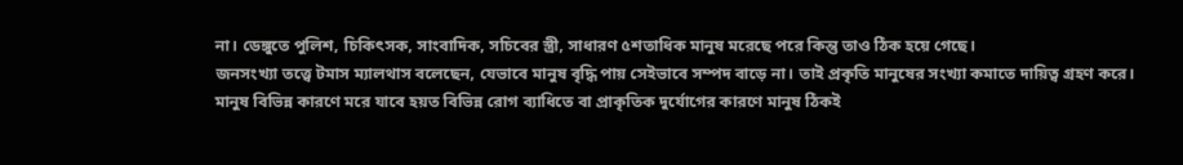না। ডেঙ্গুতে পুলিশ, চিকিৎসক, সাংবাদিক, সচিবের স্ত্রী, সাধারণ ৫শতাধিক মানুষ মরেছে পরে কিন্তু তাও ঠিক হয়ে গেছে।
জনসংখ্যা তত্ত্বে টমাস ম্যালথাস বলেছেন, যেভাবে মানুষ বৃদ্ধি পায় সেইভাবে সম্পদ বাড়ে না। তাই প্রকৃতি মানুষের সংখ্যা কমাতে দায়িত্ব গ্রহণ করে। মানুষ বিভিন্ন কারণে মরে যাবে হয়ত বিভিন্ন রোগ ব্যাধিতে বা প্রাকৃতিক দুর্যোগের কারণে মানুষ ঠিকই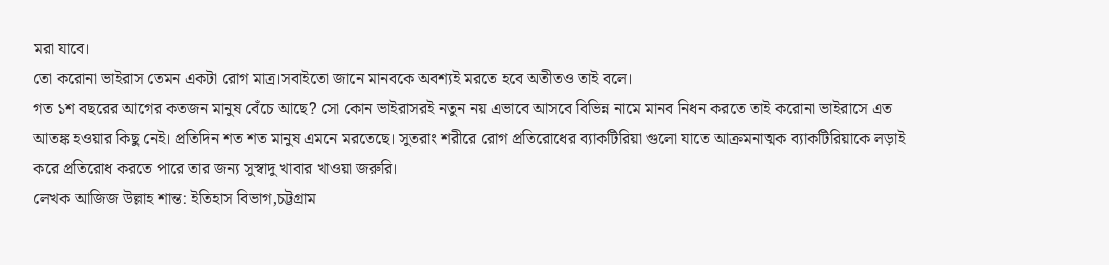মরা যাবে।
তো করোনা ভাইরাস তেমন একটা রোগ মাত্র।সবাইতো জানে মানবকে অবশ্যই মরতে হবে অতীতও তাই বলে।
গত ১শ বছরের আগের কতজন মানুষ বেঁচে আছে? সো কোন ভাইরাসরই নতুন নয় এভাবে আসবে বিভিন্ন নামে মানব নিধন করতে তাই করোনা ভাইরাসে এত আতঙ্ক হওয়ার কিছু নেই। প্রতিদিন শত শত মানুষ এমনে মরতেছে। সুতরাং শরীরে রোগ প্রতিরোধের ব্যাকটিরিয়া গুলো যাতে আক্রমনাত্মক ব্যাকটিরিয়াকে লড়াই করে প্রতিরোধ করতে পারে তার জন্য সুস্বাদু খাবার খাওয়া জরুরি।
লেখক আজিজ উল্লাহ শান্ত: ইতিহাস বিভাগ,চট্টগ্রাম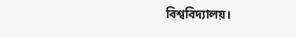বিশ্ববিদ্যালয়।